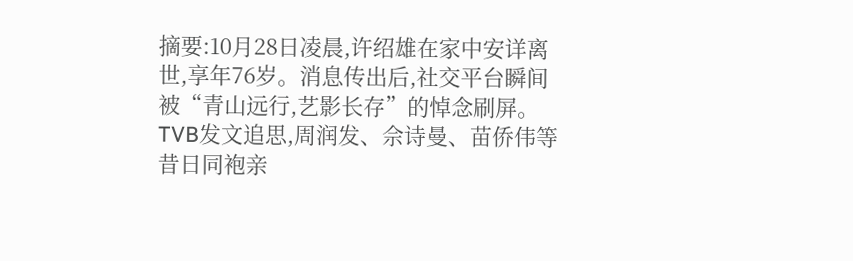摘要:10月28日凌晨,许绍雄在家中安详离世,享年76岁。消息传出后,社交平台瞬间被“青山远行,艺影长存”的悼念刷屏。TVB发文追思,周润发、佘诗曼、苗侨伟等昔日同袍亲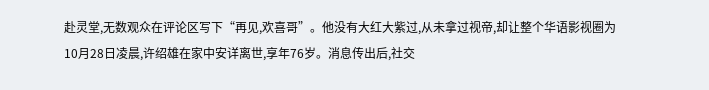赴灵堂,无数观众在评论区写下“再见,欢喜哥”。他没有大红大紫过,从未拿过视帝,却让整个华语影视圈为
10月28日凌晨,许绍雄在家中安详离世,享年76岁。消息传出后,社交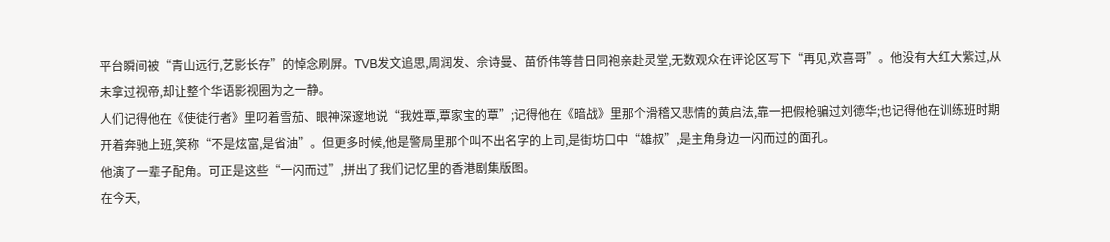平台瞬间被“青山远行,艺影长存”的悼念刷屏。TVB发文追思,周润发、佘诗曼、苗侨伟等昔日同袍亲赴灵堂,无数观众在评论区写下“再见,欢喜哥”。他没有大红大紫过,从未拿过视帝,却让整个华语影视圈为之一静。
人们记得他在《使徒行者》里叼着雪茄、眼神深邃地说“我姓覃,覃家宝的覃”;记得他在《暗战》里那个滑稽又悲情的黄启法,靠一把假枪骗过刘德华;也记得他在训练班时期开着奔驰上班,笑称“不是炫富,是省油”。但更多时候,他是警局里那个叫不出名字的上司,是街坊口中“雄叔”,是主角身边一闪而过的面孔。
他演了一辈子配角。可正是这些“一闪而过”,拼出了我们记忆里的香港剧集版图。
在今天,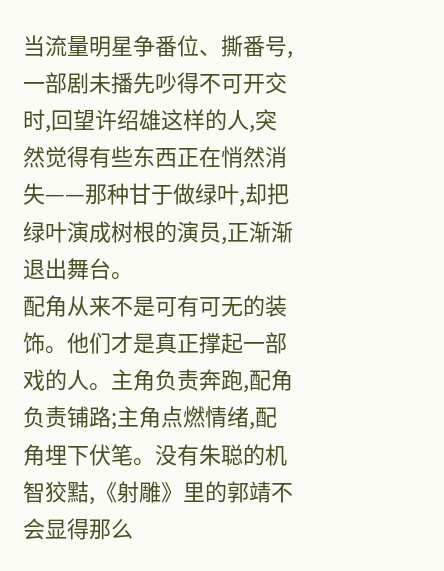当流量明星争番位、撕番号,一部剧未播先吵得不可开交时,回望许绍雄这样的人,突然觉得有些东西正在悄然消失——那种甘于做绿叶,却把绿叶演成树根的演员,正渐渐退出舞台。
配角从来不是可有可无的装饰。他们才是真正撑起一部戏的人。主角负责奔跑,配角负责铺路;主角点燃情绪,配角埋下伏笔。没有朱聪的机智狡黠,《射雕》里的郭靖不会显得那么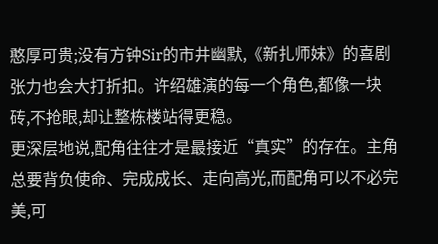憨厚可贵;没有方钟Sir的市井幽默,《新扎师妹》的喜剧张力也会大打折扣。许绍雄演的每一个角色,都像一块砖,不抢眼,却让整栋楼站得更稳。
更深层地说,配角往往才是最接近“真实”的存在。主角总要背负使命、完成成长、走向高光,而配角可以不必完美,可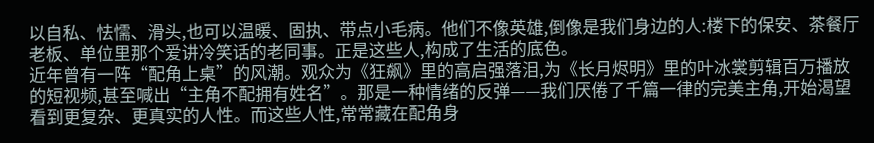以自私、怯懦、滑头,也可以温暖、固执、带点小毛病。他们不像英雄,倒像是我们身边的人:楼下的保安、茶餐厅老板、单位里那个爱讲冷笑话的老同事。正是这些人,构成了生活的底色。
近年曾有一阵“配角上桌”的风潮。观众为《狂飙》里的高启强落泪,为《长月烬明》里的叶冰裳剪辑百万播放的短视频,甚至喊出“主角不配拥有姓名”。那是一种情绪的反弹——我们厌倦了千篇一律的完美主角,开始渴望看到更复杂、更真实的人性。而这些人性,常常藏在配角身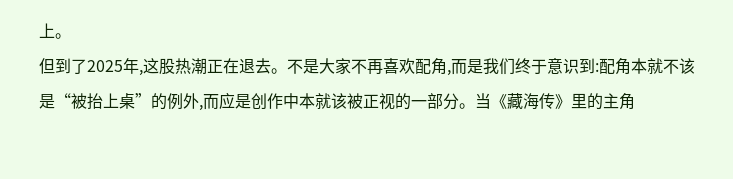上。
但到了2025年,这股热潮正在退去。不是大家不再喜欢配角,而是我们终于意识到:配角本就不该是“被抬上桌”的例外,而应是创作中本就该被正视的一部分。当《藏海传》里的主角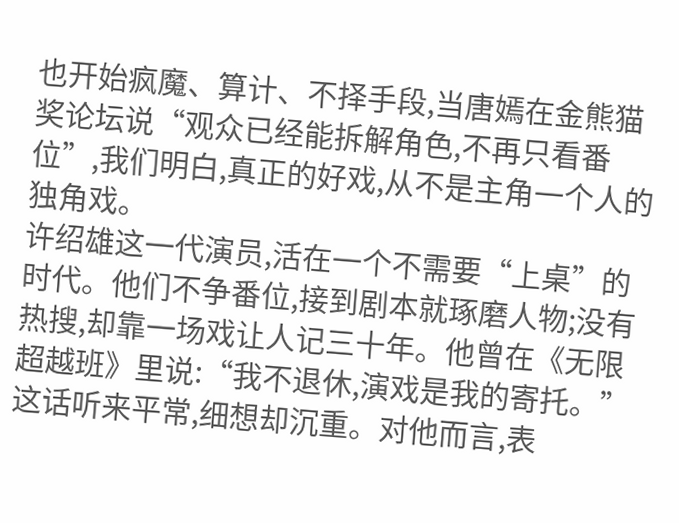也开始疯魔、算计、不择手段,当唐嫣在金熊猫奖论坛说“观众已经能拆解角色,不再只看番位”,我们明白,真正的好戏,从不是主角一个人的独角戏。
许绍雄这一代演员,活在一个不需要“上桌”的时代。他们不争番位,接到剧本就琢磨人物;没有热搜,却靠一场戏让人记三十年。他曾在《无限超越班》里说:“我不退休,演戏是我的寄托。”这话听来平常,细想却沉重。对他而言,表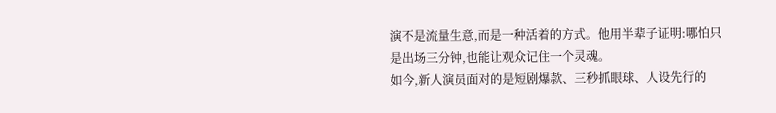演不是流量生意,而是一种活着的方式。他用半辈子证明:哪怕只是出场三分钟,也能让观众记住一个灵魂。
如今,新人演员面对的是短剧爆款、三秒抓眼球、人设先行的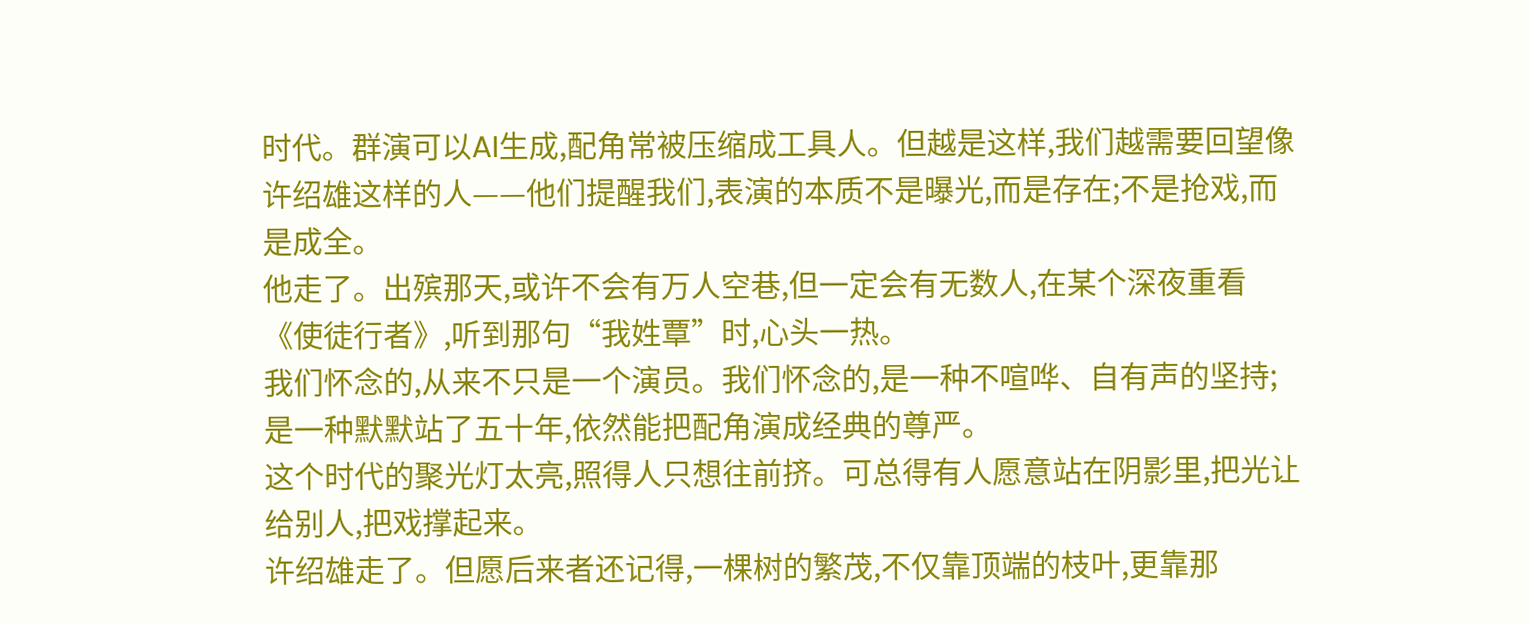时代。群演可以AI生成,配角常被压缩成工具人。但越是这样,我们越需要回望像许绍雄这样的人——他们提醒我们,表演的本质不是曝光,而是存在;不是抢戏,而是成全。
他走了。出殡那天,或许不会有万人空巷,但一定会有无数人,在某个深夜重看《使徒行者》,听到那句“我姓覃”时,心头一热。
我们怀念的,从来不只是一个演员。我们怀念的,是一种不喧哗、自有声的坚持;是一种默默站了五十年,依然能把配角演成经典的尊严。
这个时代的聚光灯太亮,照得人只想往前挤。可总得有人愿意站在阴影里,把光让给别人,把戏撑起来。
许绍雄走了。但愿后来者还记得,一棵树的繁茂,不仅靠顶端的枝叶,更靠那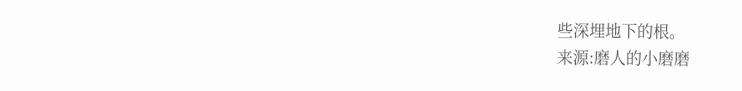些深埋地下的根。
来源:磨人的小磨磨